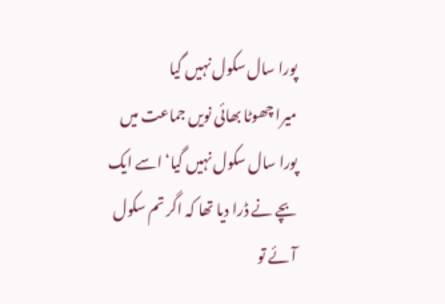پورا سال سکول نہیں گیا
میرا چھوٹا بھائی نویں جماعت میں پورا سال سکول نہیں گیا‘ اسے ایک بچے نے ڈرا دیا تھا کہ اگر تم سکول آئے تو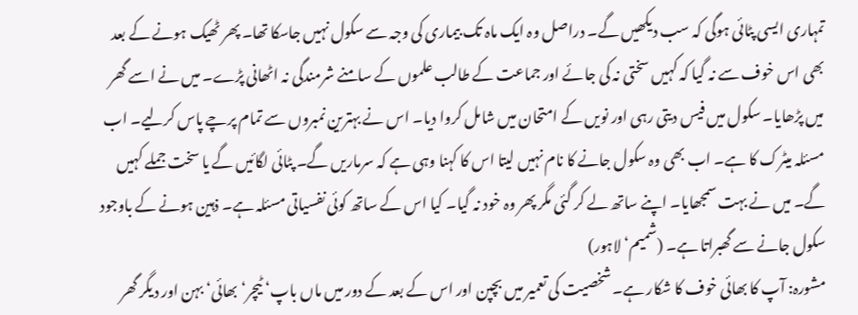تمہاری ایسی پٹائی ہوگی کہ سب دیکھیں گے۔ دراصل وہ ایک ماہ تک بیماری کی وجہ سے سکول نہیں جاسکا تھا۔ پھر ٹھیک ہونے کے بعد بھی اس خوف سے نہ گیا کہ کہیں سختی نہ کی جائے اور جماعت کے طالب علموں کے سامنے شرمندگی نہ اٹھانی پڑے۔ میں نے اسے گھر میں پڑھایا۔ سکول میں فیس دیتی رہی اور نویں کے امتحان میں شامل کروا دیا۔ اس نے بہترین نمبروں سے تمام پرچے پاس کرلیے۔ اب مسئلہ میٹرک کا ہے۔ اب بھی وہ سکول جانے کا نام نہیں لیتا اس کا کہنا وہی ہے کہ سرماریں گے۔ پٹائی لگائیں گے یا سخت جملے کہیں گے۔ میں نے بہت سمجھایا۔ اپنے ساتھ لے کر گئی مگر پھر وہ خود نہ گیا۔ کیا اس کے ساتھ کوئی نفسیاتی مسئلہ ہے۔ ذہین ہونے کے باوجود سکول جانے سے گھبراتا ہے۔ (شمیم‘ لاہور)
مشورہ: آپ کا بھائی خوف کا شکار ہے۔ شخصیت کی تعمیر میں بچپن اور اس کے بعد کے دور میں ماں باپ‘ ٹیچر‘ بھائی‘ بہن اور دیگر گھر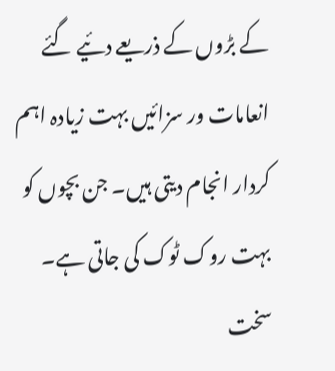کے بڑوں کے ذریعے دئیے گئے انعامات ور سزائیں بہت زیادہ اہم کردار انجام دیتی ہیں۔ جن بچوں کو بہت روک ٹوک کی جاتی ہے۔ سخت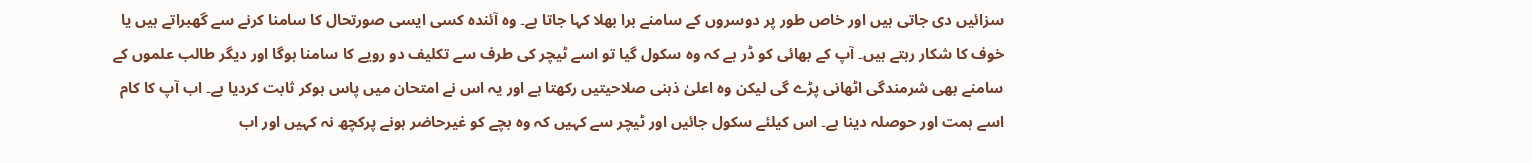سزائیں دی جاتی ہیں اور خاص طور پر دوسروں کے سامنے برا بھلا کہا جاتا ہے۔ وہ آئندہ کسی ایسی صورتحال کا سامنا کرنے سے گھبراتے ہیں یا خوف کا شکار رہتے ہیں۔ آپ کے بھائی کو ڈر ہے کہ وہ سکول گیا تو اسے ٹیچر کی طرف سے تکلیف دو رویے کا سامنا ہوگا اور دیگر طالب علموں کے سامنے بھی شرمندگی اٹھانی پڑے گی لیکن وہ اعلیٰ ذہنی صلاحیتیں رکھتا ہے اور یہ اس نے امتحان میں پاس ہوکر ثابت کردیا ہے۔ اب آپ کا کام اسے ہمت اور حوصلہ دینا ہے۔ اس کیلئے سکول جائیں اور ٹیچر سے کہیں کہ وہ بچے کو غیرحاضر ہونے پرکچھ نہ کہیں اور اب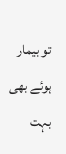تو بیمار ہوئے بھی بہت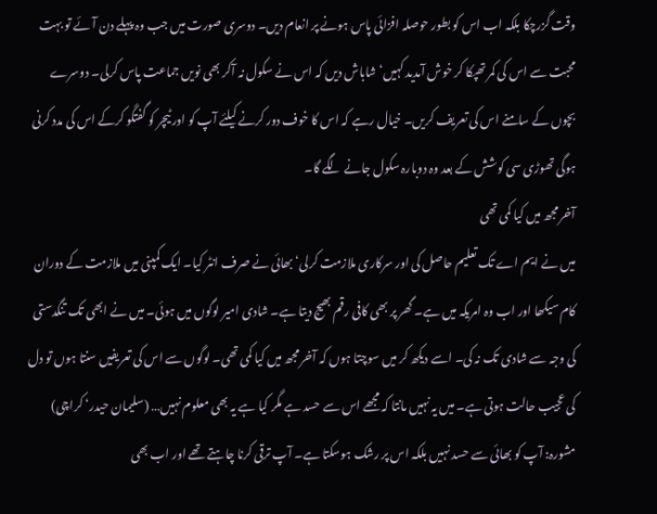وقت گزرچکا بلکہ اب اس کو بطور حوصلہ افزائی پاس ہونے پر انعام دیں۔ دوسری صورت میں جب وہ پہلے دن آئے تو بہت محبت سے اس کی کمر تھپکا کر خوش آمدید کہیں‘ شاباش دیں کہ اس نے سکول نہ آکر بھی نویں جماعت پاس کرلی۔ دوسرے بچوں کے سامنے اس کی تعریف کریں۔ خیال رہے کہ اس کا خوف دور کرنے کیلئے آپ کو اور ٹیچر کو گفتگو کرکے اس کی مدد کرنی ہوگی تھوڑی سی کوشش کے بعد وہ دوبارہ سکول جانے لگے گا۔
آخر مجھ میں کیا کمی تھی
میں نے ایم اے تک تعلیم حاصل کی اور سرکاری ملازمت کرلی‘ بھائی نے صرف انٹر کیا۔ ایک کمپنی میں ملازمت کے دوران کام سیکھا اور اب وہ امریکہ میں ہے۔ گھر پر بھی کافی رقم بھیج دیتا ہے۔ شادی امیر لوگوں میں ہوئی۔ میں نے ابھی تک تنگدستی کی وجہ سے شادی تک نہ کی۔ اسے دیکھ کر میں سوچتا ہوں کہ آخر مجھ میں کیا کمی تھی۔ لوگوں سے اس کی تعریفیں سنتا ہوں تو دل کی عجیب حالت ہوتی ہے۔ میں یہ نہیں مانتا کہ مجھے اس سے حسد ہے مگر کیا ہے یہ بھی معلوم نہیں… (سلیمان حیدر‘ کراچی)
مشورہ: آپ کو بھائی سے حسد نہیں بلکہ اس پر رشک ہوسکتا ہے۔ آپ ترقی کرنا چاہتے تھے اور اب بھی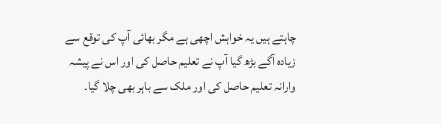چاہتے ہیں یہ خواہش اچھی ہے مگر بھائی آپ کی توقع سے زیادہ آگے بڑھ گیا آپ نے تعلیم حاصل کی اور اس نے پیشہ وارانہ تعلیم حاصل کی اور ملک سے باہر بھی چلا گیا۔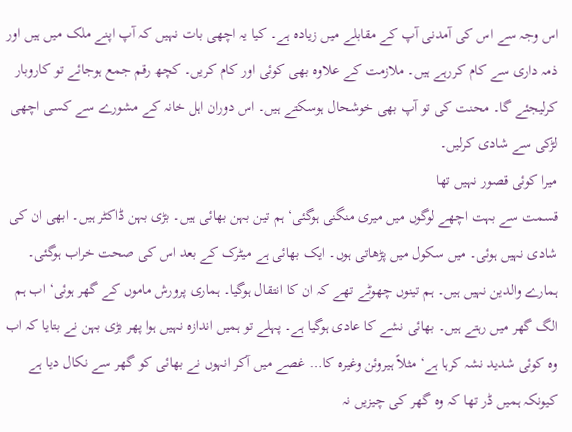اس وجہ سے اس کی آمدنی آپ کے مقابلے میں زیادہ ہے۔ کیا یہ اچھی بات نہیں کہ آپ اپنے ملک میں ہیں اور ذمہ داری سے کام کررہے ہیں۔ ملازمت کے علاوہ بھی کوئی اور کام کریں۔ کچھ رقم جمع ہوجائے تو کاروبار کرلیجئے گا۔ محنت کی تو آپ بھی خوشحال ہوسکتے ہیں۔ اس دوران اہل خانہ کے مشورے سے کسی اچھی لڑکی سے شادی کرلیں۔
میرا کوئی قصور نہیں تھا
قسمت سے بہت اچھے لوگوں میں میری منگنی ہوگئی‘ ہم تین بہن بھائی ہیں۔ بڑی بہن ڈاکٹر ہیں۔ ابھی ان کی شادی نہیں ہوئی۔ میں سکول میں پڑھاتی ہوں۔ ایک بھائی ہے میٹرک کے بعد اس کی صحت خراب ہوگئی۔ ہمارے والدین نہیں ہیں۔ ہم تینوں چھوٹے تھے کہ ان کا انتقال ہوگیا۔ ہماری پرورش ماموں کے گھر ہوئی‘ اب ہم الگ گھر میں رہتے ہیں۔ بھائی نشے کا عادی ہوگیا ہے۔ پہلے تو ہمیں اندازہ نہیں ہوا پھر بڑی بہن نے بتایا کہ اب وہ کوئی شدید نشہ کرہا ہے‘ مثلاً ہیروئن وغیرہ کا… غصے میں آکر انہوں نے بھائی کو گھر سے نکال دیا ہے کیونکہ ہمیں ڈر تھا کہ وہ گھر کی چیزیں نہ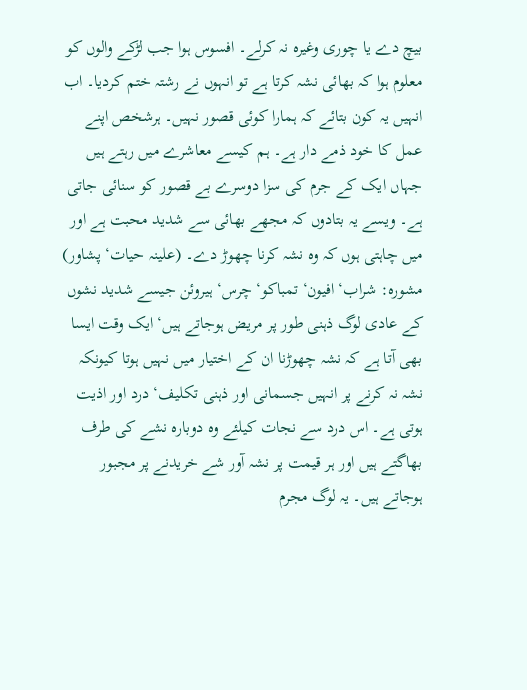بیچ دے یا چوری وغیرہ نہ کرلے۔ افسوس ہوا جب لڑکے والوں کو معلوم ہوا کہ بھائی نشہ کرتا ہے تو انہوں نے رشتہ ختم کردیا۔ اب انہیں یہ کون بتائے کہ ہمارا کوئی قصور نہیں۔ ہرشخص اپنے عمل کا خود ذمے دار ہے۔ ہم کیسے معاشرے میں رہتے ہیں جہاں ایک کے جرم کی سزا دوسرے بے قصور کو سنائی جاتی ہے۔ ویسے یہ بتادوں کہ مجھے بھائی سے شدید محبت ہے اور میں چاہتی ہوں کہ وہ نشہ کرنا چھوڑ دے۔ (علینہ حیات‘ پشاور)
مشورہ: شراب‘ افیون‘ تمباکو‘ چرس‘ ہیروئن جیسے شدید نشوں کے عادی لوگ ذہنی طور پر مریض ہوجاتے ہیں‘ ایک وقت ایسا بھی آتا ہے کہ نشہ چھوڑنا ان کے اختیار میں نہیں ہوتا کیونکہ نشہ نہ کرنے پر انہیں جسمانی اور ذہنی تکلیف‘ درد اور اذیت ہوتی ہے۔ اس درد سے نجات کیلئے وہ دوبارہ نشے کی طرف بھاگتے ہیں اور ہر قیمت پر نشہ آور شے خریدنے پر مجبور ہوجاتے ہیں۔ یہ لوگ مجرم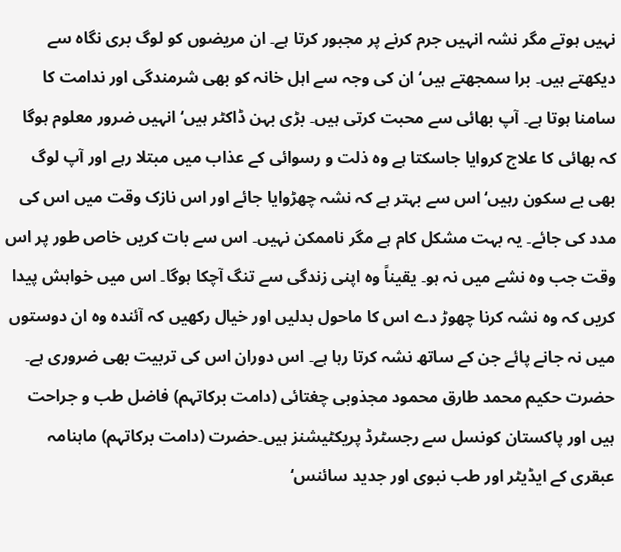نہیں ہوتے مگر نشہ انہیں جرم کرنے پر مجبور کرتا ہے۔ ان مریضوں کو لوگ بری نگاہ سے دیکھتے ہیں۔ برا سمجھتے ہیں‘ ان کی وجہ سے اہل خانہ کو بھی شرمندگی اور ندامت کا سامنا ہوتا ہے۔ آپ بھائی سے محبت کرتی ہیں۔ بڑی بہن ڈاکٹر ہیں‘ انہیں ضرور معلوم ہوگا کہ بھائی کا علاج کروایا جاسکتا ہے وہ ذلت و رسوائی کے عذاب میں مبتلا رہے اور آپ لوگ بھی بے سکون رہیں‘ اس سے بہتر ہے کہ نشہ چھڑوایا جائے اور اس نازک وقت میں اس کی مدد کی جائے۔ یہ بہت مشکل کام ہے مگر ناممکن نہیں۔ اس سے بات کریں خاص طور پر اس وقت جب وہ نشے میں نہ ہو۔ یقیناً وہ اپنی زندگی سے تنگ آچکا ہوگا۔ اس میں خواہش پیدا کریں کہ وہ نشہ کرنا چھوڑ دے اس کا ماحول بدلیں اور خیال رکھیں کہ آئندہ وہ ان دوستوں میں نہ جانے پائے جن کے ساتھ نشہ کرتا رہا ہے۔ اس دوران اس کی تربیت بھی ضروری ہے۔
حضرت حکیم محمد طارق محمود مجذوبی چغتائی (دامت برکاتہم) فاضل طب و جراحت ہیں اور پاکستان کونسل سے رجسٹرڈ پریکٹیشنز ہیں۔حضرت (دامت برکاتہم) ماہنامہ عبقری کے ایڈیٹر اور طب نبوی اور جدید سائنس‘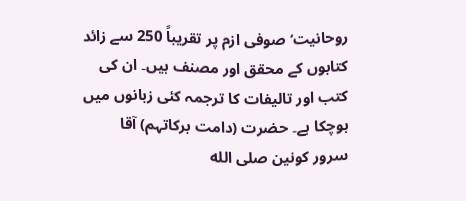روحانیت‘ صوفی ازم پر تقریباً 250 سے زائد کتابوں کے محقق اور مصنف ہیں۔ ان کی کتب اور تالیفات کا ترجمہ کئی زبانوں میں ہوچکا ہے۔ حضرت (دامت برکاتہم) آقا سرور کونین صلى الله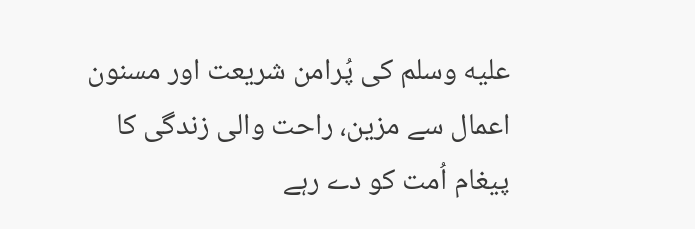عليه وسلم کی پُرامن شریعت اور مسنون اعمال سے مزین، راحت والی زندگی کا پیغام اُمت کو دے رہے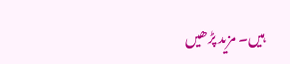ہیں۔ مزید پڑھیں